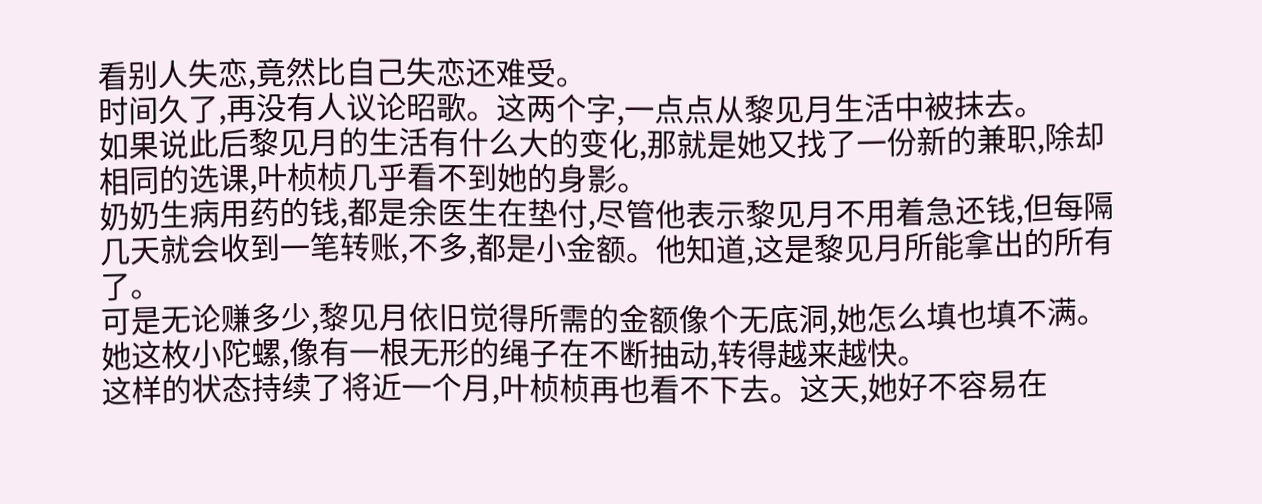看别人失恋,竟然比自己失恋还难受。
时间久了,再没有人议论昭歌。这两个字,一点点从黎见月生活中被抹去。
如果说此后黎见月的生活有什么大的变化,那就是她又找了一份新的兼职,除却相同的选课,叶桢桢几乎看不到她的身影。
奶奶生病用药的钱,都是余医生在垫付,尽管他表示黎见月不用着急还钱,但每隔几天就会收到一笔转账,不多,都是小金额。他知道,这是黎见月所能拿出的所有了。
可是无论赚多少,黎见月依旧觉得所需的金额像个无底洞,她怎么填也填不满。她这枚小陀螺,像有一根无形的绳子在不断抽动,转得越来越快。
这样的状态持续了将近一个月,叶桢桢再也看不下去。这天,她好不容易在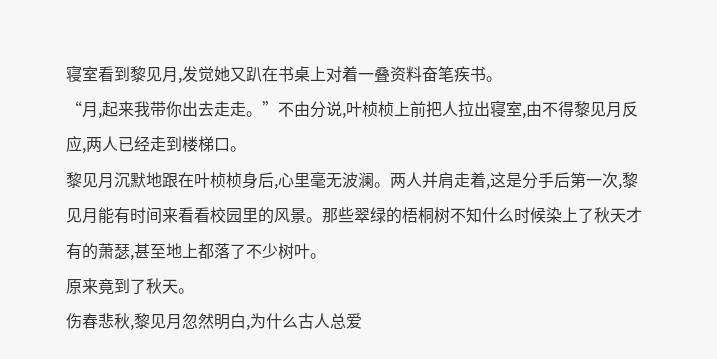寝室看到黎见月,发觉她又趴在书桌上对着一叠资料奋笔疾书。
“月,起来我带你出去走走。”不由分说,叶桢桢上前把人拉出寝室,由不得黎见月反应,两人已经走到楼梯口。
黎见月沉默地跟在叶桢桢身后,心里毫无波澜。两人并肩走着,这是分手后第一次,黎见月能有时间来看看校园里的风景。那些翠绿的梧桐树不知什么时候染上了秋天才有的萧瑟,甚至地上都落了不少树叶。
原来竟到了秋天。
伤春悲秋,黎见月忽然明白,为什么古人总爱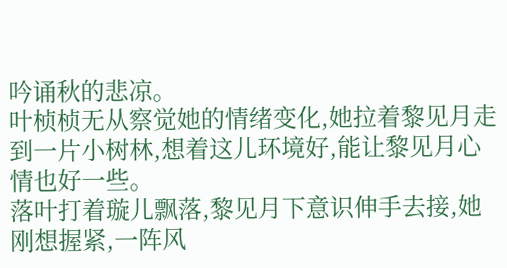吟诵秋的悲凉。
叶桢桢无从察觉她的情绪变化,她拉着黎见月走到一片小树林,想着这儿环境好,能让黎见月心情也好一些。
落叶打着璇儿飘落,黎见月下意识伸手去接,她刚想握紧,一阵风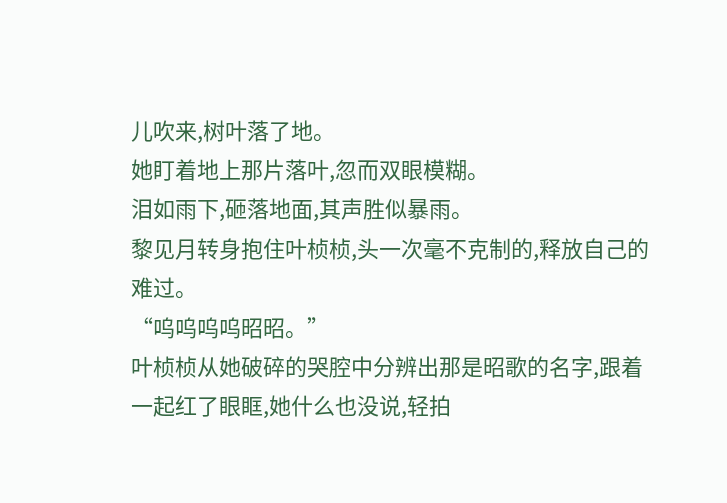儿吹来,树叶落了地。
她盯着地上那片落叶,忽而双眼模糊。
泪如雨下,砸落地面,其声胜似暴雨。
黎见月转身抱住叶桢桢,头一次毫不克制的,释放自己的难过。
“呜呜呜呜昭昭。”
叶桢桢从她破碎的哭腔中分辨出那是昭歌的名字,跟着一起红了眼眶,她什么也没说,轻拍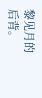黎见月的后背。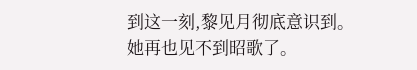到这一刻,黎见月彻底意识到。
她再也见不到昭歌了。